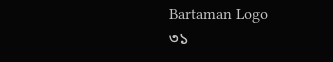Bartaman Logo
৩১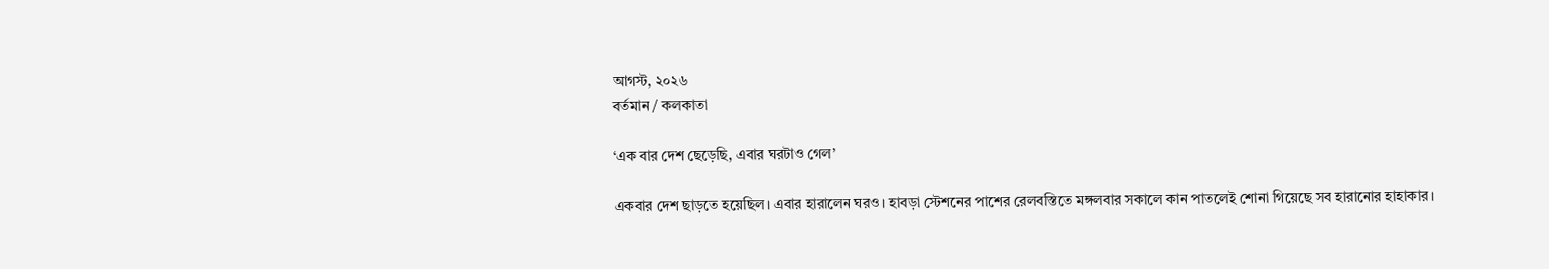আগস্ট, ২০২৬
বর্তমান / কলকাতা

‘এক বার দেশ ছেড়েছি, এবার ঘরটাও গেল’

একবার দেশ ছাড়তে হয়েছিল। এবার হারালেন ঘরও। হাবড়া স্টেশনের পাশের রেলবস্তিতে মঙ্গলবার সকালে কান পাতলেই শোনা গিয়েছে সব হারানোর হাহাকার।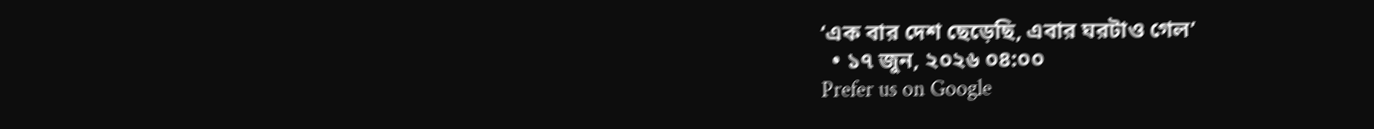‘এক বার দেশ ছেড়েছি, এবার ঘরটাও গেল’
  • ১৭ জুন, ২০২৬ ০৪:০০
Prefer us on Google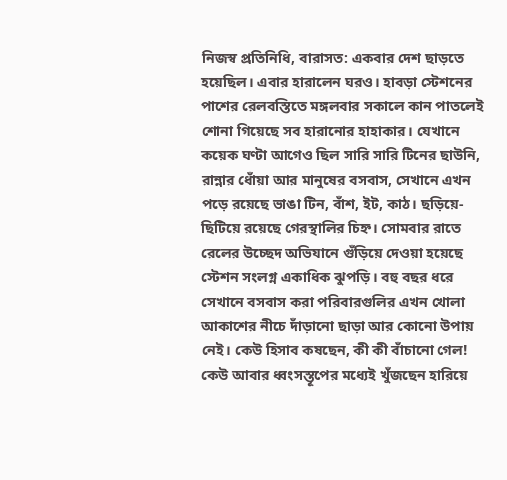নিজস্ব প্রতিনিধি, বারাসত: একবার দেশ ছাড়তে হয়েছিল। এবার হারালেন ঘরও। হাবড়া স্টেশনের পাশের রেলবস্তিতে মঙ্গলবার সকালে কান পাতলেই শোনা গিয়েছে সব হারানোর হাহাকার। যেখানে কয়েক ঘণ্টা আগেও ছিল সারি সারি টিনের ছাউনি, রান্নার ধোঁয়া আর মানুষের বসবাস, সেখানে এখন পড়ে রয়েছে ভাঙা টিন, বাঁশ, ইট, কাঠ। ছড়িয়ে-ছিটিয়ে রয়েছে গেরস্থালির চিহ্ন। সোমবার রাতে রেলের উচ্ছেদ অভিযানে গুঁড়িয়ে দেওয়া হয়েছে স্টেশন সংলগ্ন একাধিক ঝুপড়ি। বহু বছর ধরে সেখানে বসবাস করা পরিবারগুলির এখন খোলা আকাশের নীচে দাঁড়ানো ছাড়া আর কোনো উপায় নেই। কেউ হিসাব কষছেন, কী কী বাঁচানো গেল! কেউ আবার ধ্বংসস্তূপের মধ্যেই খুঁজছেন হারিয়ে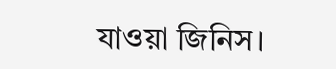যাওয়া জিনিস।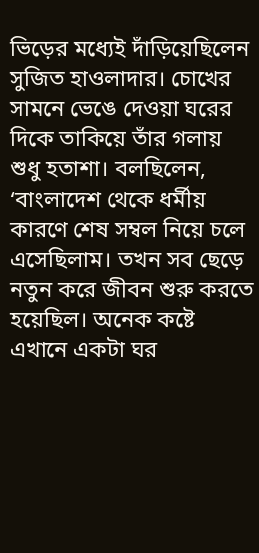ভিড়ের মধ্যেই দাঁড়িয়েছিলেন সুজিত হাওলাদার। চোখের সামনে ভেঙে দেওয়া ঘরের দিকে তাকিয়ে তাঁর গলায় শুধু হতাশা। বলছিলেন, ‘বাংলাদেশ থেকে ধর্মীয় কারণে শেষ সম্বল নিয়ে চলে এসেছিলাম। তখন সব ছেড়ে নতুন করে জীবন শুরু করতে হয়েছিল। অনেক কষ্টে এখানে একটা ঘর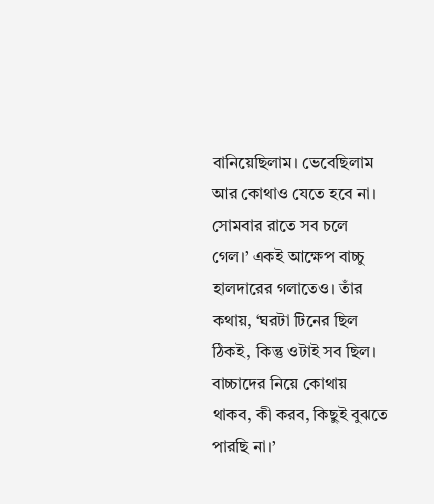বানিয়েছিলাম। ভেবেছিলাম আর কোথাও যেতে হবে না। সোমবার রাতে সব চলে গেল।’ একই আক্ষেপ বাচ্চু হালদারের গলাতেও। তাঁর কথায়, ‘ঘরটা টিনের ছিল ঠিকই, কিন্তু ওটাই সব ছিল। বাচ্চাদের নিয়ে কোথায় থাকব, কী করব, কিছুই বুঝতে পারছি না।’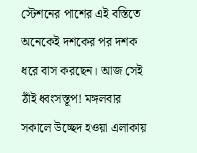স্টেশনের পাশের এই বস্তিতে অনেকেই দশকের পর দশক ধরে বাস করছেন। আজ সেই ঠাঁই ধ্বংসস্তূপ! মঙ্গলবার সকালে উচ্ছেদ হওয়া এলাকায়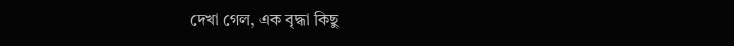দেখা গেল, এক বৃদ্ধা কিছু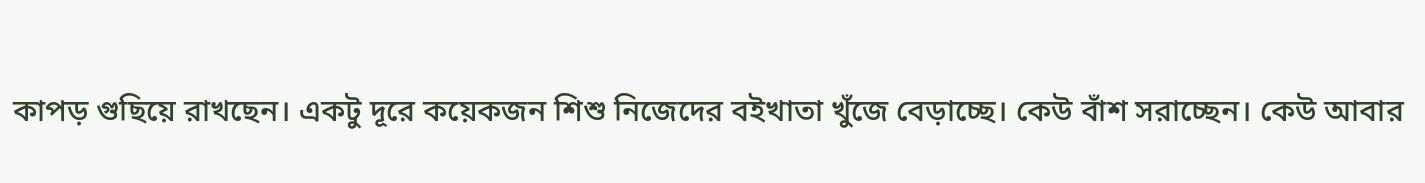কাপড় গুছিয়ে রাখছেন। একটু দূরে কয়েকজন শিশু নিজেদের বইখাতা খুঁজে বেড়াচ্ছে। কেউ বাঁশ সরাচ্ছেন। কেউ আবার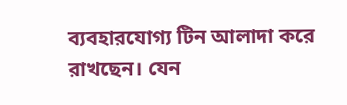ব্যবহারযোগ্য টিন আলাদা করে রাখছেন। যেন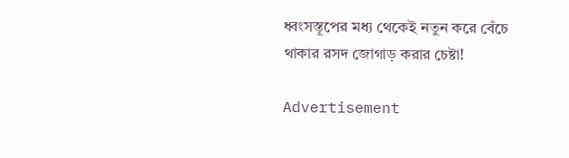ধ্বংসস্তূপের মধ্য থেকেই নতুন করে বেঁচে থাকার রসদ জোগাড় করার চেষ্টা!

Advertisement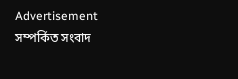Advertisement
সম্পর্কিত সংবাদ